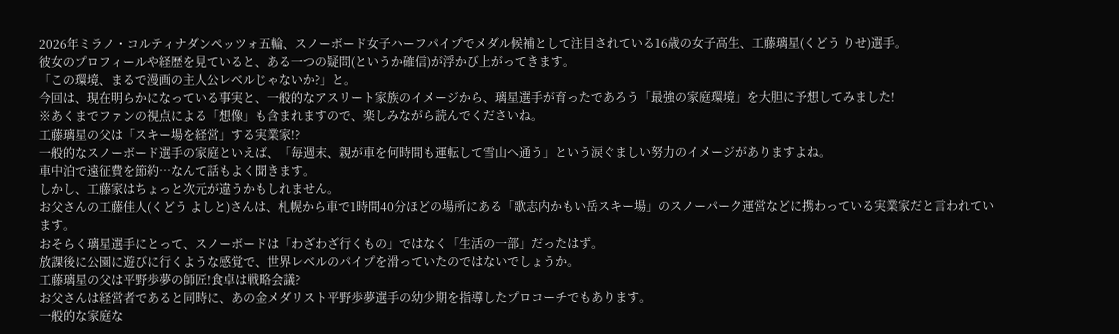2026年ミラノ・コルティナダンペッツォ五輪、スノーボード女子ハーフパイプでメダル候補として注目されている16歳の女子高生、工藤璃星(くどう りせ)選手。
彼女のプロフィールや経歴を見ていると、ある一つの疑問(というか確信)が浮かび上がってきます。
「この環境、まるで漫画の主人公レベルじゃないか?」と。
今回は、現在明らかになっている事実と、一般的なアスリート家族のイメージから、璃星選手が育ったであろう「最強の家庭環境」を大胆に予想してみました!
※あくまでファンの視点による「想像」も含まれますので、楽しみながら読んでくださいね。
工藤璃星の父は「スキー場を経営」する実業家!?
一般的なスノーボード選手の家庭といえば、「毎週末、親が車を何時間も運転して雪山へ通う」という涙ぐましい努力のイメージがありますよね。
車中泊で遠征費を節約…なんて話もよく聞きます。
しかし、工藤家はちょっと次元が違うかもしれません。
お父さんの工藤佳人(くどう よしと)さんは、札幌から車で1時間40分ほどの場所にある「歌志内かもい岳スキー場」のスノーパーク運営などに携わっている実業家だと言われています。
おそらく璃星選手にとって、スノーボードは「わざわざ行くもの」ではなく「生活の一部」だったはず。
放課後に公園に遊びに行くような感覚で、世界レベルのパイプを滑っていたのではないでしょうか。
工藤璃星の父は平野歩夢の師匠!食卓は戦略会議?
お父さんは経営者であると同時に、あの金メダリスト平野歩夢選手の幼少期を指導したプロコーチでもあります。
一般的な家庭な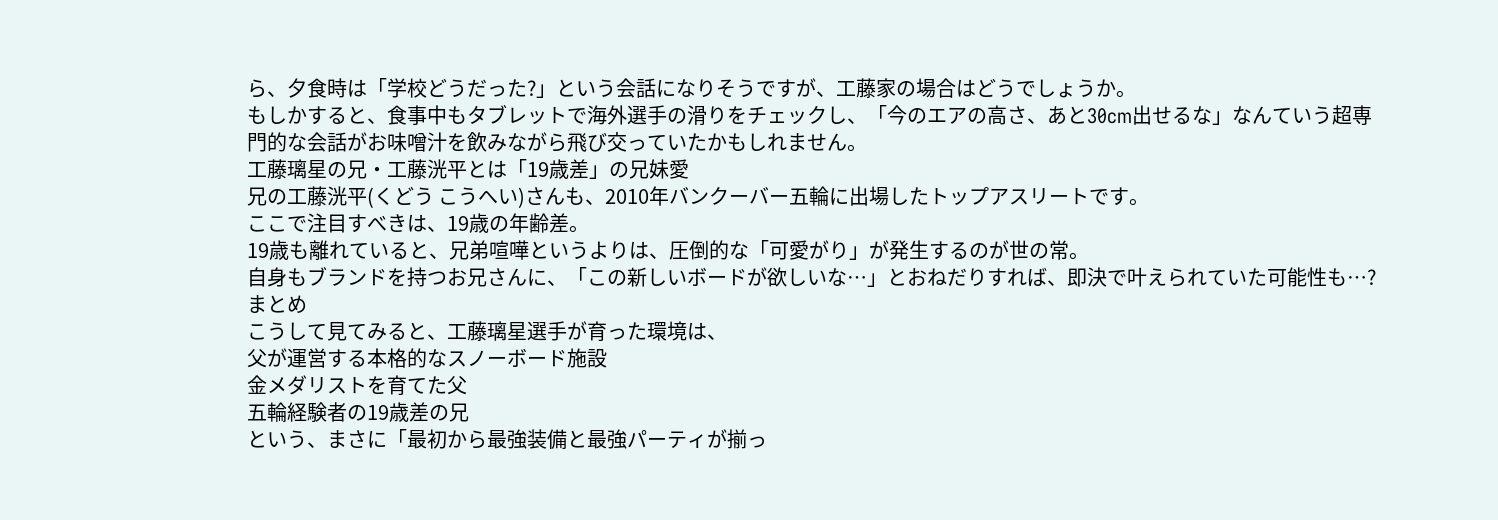ら、夕食時は「学校どうだった?」という会話になりそうですが、工藤家の場合はどうでしょうか。
もしかすると、食事中もタブレットで海外選手の滑りをチェックし、「今のエアの高さ、あと30cm出せるな」なんていう超専門的な会話がお味噌汁を飲みながら飛び交っていたかもしれません。
工藤璃星の兄・工藤洸平とは「19歳差」の兄妹愛
兄の工藤洸平(くどう こうへい)さんも、2010年バンクーバー五輪に出場したトップアスリートです。
ここで注目すべきは、19歳の年齢差。
19歳も離れていると、兄弟喧嘩というよりは、圧倒的な「可愛がり」が発生するのが世の常。
自身もブランドを持つお兄さんに、「この新しいボードが欲しいな…」とおねだりすれば、即決で叶えられていた可能性も…?
まとめ
こうして見てみると、工藤璃星選手が育った環境は、
父が運営する本格的なスノーボード施設
金メダリストを育てた父
五輪経験者の19歳差の兄
という、まさに「最初から最強装備と最強パーティが揃っ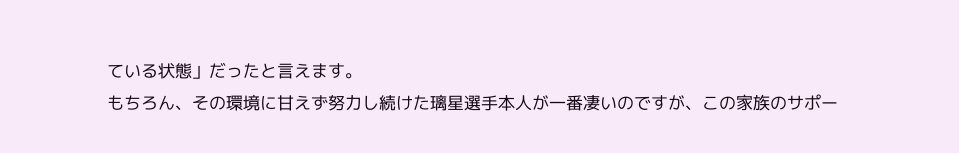ている状態」だったと言えます。
もちろん、その環境に甘えず努力し続けた璃星選手本人が一番凄いのですが、この家族のサポー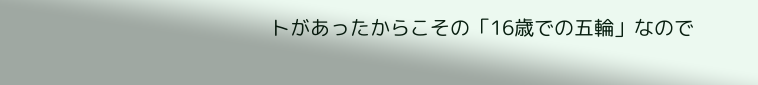トがあったからこその「16歳での五輪」なので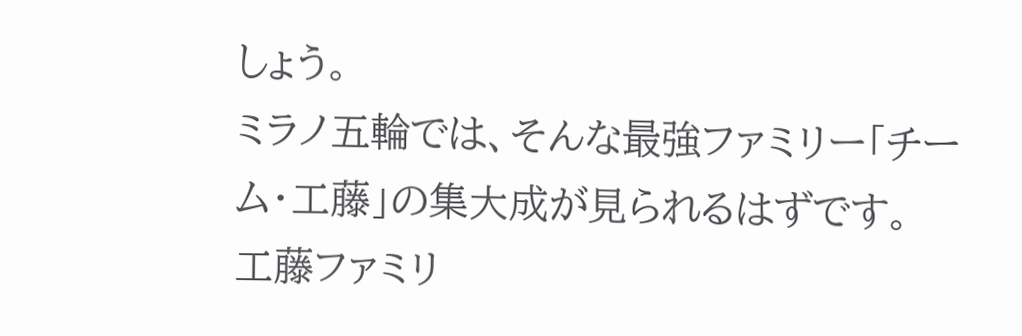しょう。
ミラノ五輪では、そんな最強ファミリー「チーム・工藤」の集大成が見られるはずです。
工藤ファミリ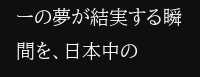ーの夢が結実する瞬間を、日本中の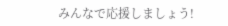みんなで応援しましょう!